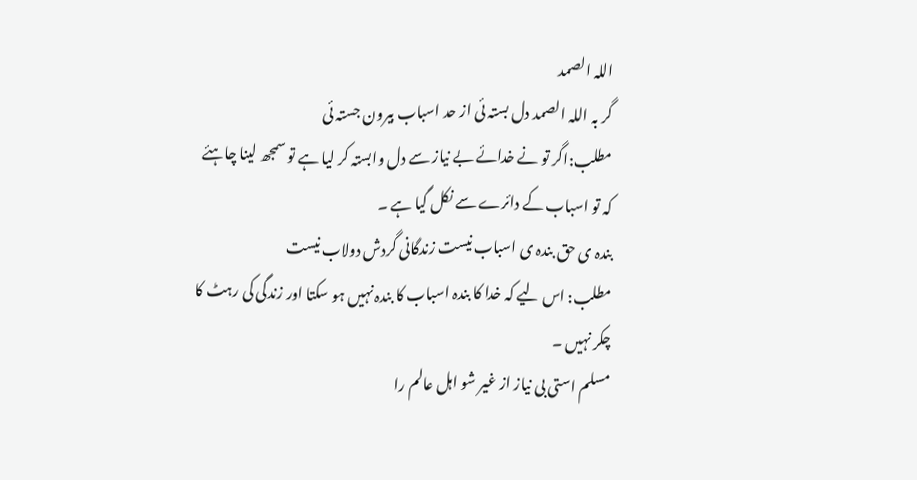اللہ الصمد
گر بہ اللہ الصمد دل بستہ ئی از حد اسباب بیرون جستہ ئی
مطلب:اگر تو نے خدائے بے نیاز سے دل وابستہ کر لیا ہے تو سمجھ لینا چاہئے کہ تو اسباب کے دائرے سے نکل گیا ہے ۔
بندہ ی حق بندہ ی اسباب نیست زندگانی گردش دولاب نیست
مطلب: اس لیے کہ خدا کا بندہ اسباب کا بندہ نہیں ہو سکتا اور زندگی کی رہٹ کا چکر نہیں ۔
مسلم استی بی نیاز از غیر شو اہل عالم را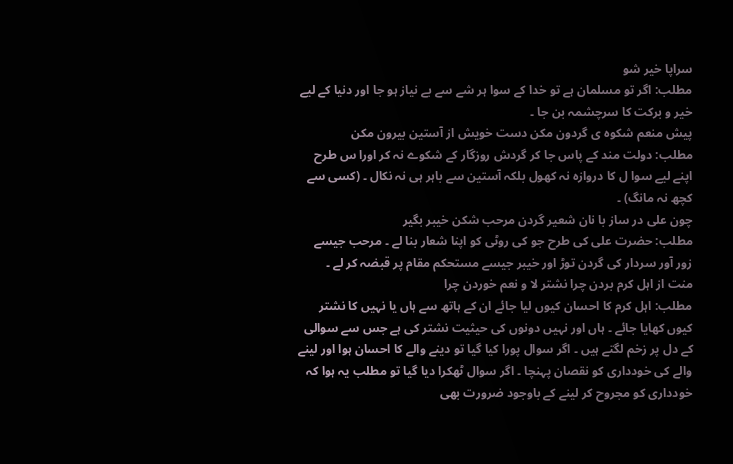سراپا خیر شو
مطلب: اگر تو مسلمان ہے تو خدا کے سوا ہر شے سے بے نیاز ہو جا اور دنیا کے لیے خیر و برکت کا سرچشمہ بن جا ۔
پیش منعم شکوہ ی گردون مکن دست خویش از آستین بیرون مکن
مطلب: دولت مند کے پاس جا کر گردش روزگار کے شکوے نہ کر اورا س طرح اپنے لیے سوا ل کا دروازہ نہ کھول بلکہ آستین سے باہر ہی نہ نکال ۔ (کسی سے کچھ نہ مانگ) ۔
چون علی در ساز با نان شعیر گردن مرحب شکن خیبر بگیر
مطلب: حضرت علی کی طرح جو کی روٹی کو اپنا شعار بنا لے ۔ مرحب جیسے زور آور سردار کی گردن توڑ اور خیبر جیسے مستحکم مقام پر قبضہ کر لے ۔
منت از اہل کرم بردن چرا نشتر لا و نعم خوردن چرا
مطلب: اہل کرم کا احسان کیوں لیا جائے ان کے ہاتھ سے ہاں یا نہیں کا نشتر کیوں کھایا جائے ۔ ہاں اور نہیں دونوں کی حیثیت نشتر کی ہے جس سے سوالی کے دل پر زخم لگتے ہیں ۔ اگر سوال پورا کیا گیا تو دینے والے کا احسان ہوا اور لینے والے کی خودداری کو نقصان پہنچا ۔ اگر سوال ٹھکرا دیا گیا تو مطلب یہ ہوا کہ خودداری کو مجروح کر لینے کے باوجود ضرورت بھی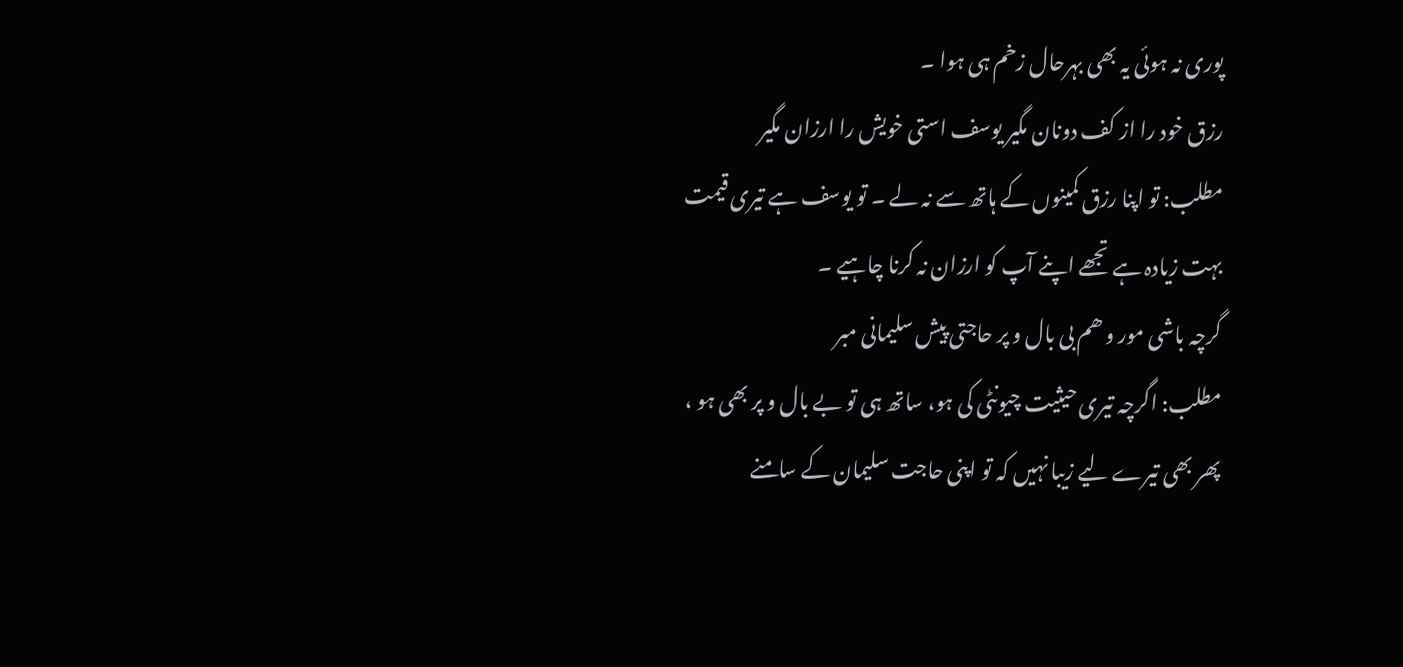پوری نہ ہوئی یہ بھی بہرحال زخم ہی ہوا ۔
رزق خود را از کف دونان مگیر یوسف استی خویش را ارزان مگیر
مطلب: تو اپنا رزق کمینوں کے ہاتھ سے نہ لے ۔ تو یوسف ہے تیری قیمت بہت زیادہ ہے تجھے اپنے آپ کو ارزان نہ کرنا چاہیے ۔
گرچہ باشی مور و ھم بی بال و پر حاجتی پیش سلیمانی مبر
مطلب: اگرچہ تیری حیثیت چیونٹی کی ہو، ساتھ ہی تو بے بال و پر بھی ہو ، پھر بھی تیرے لیے زیبا نہیں کہ تو اپنی حاجت سلیمان کے سامنے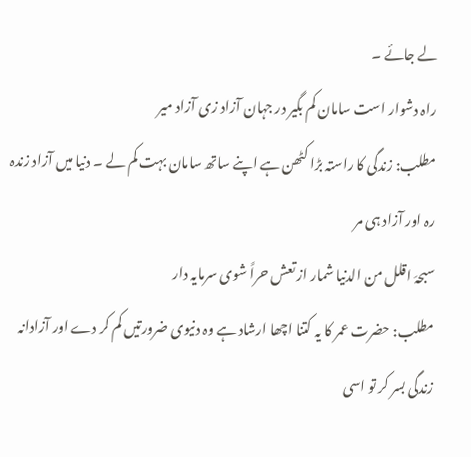لے جائے ۔
راہ دشوار است سامان کم بگیر در جہان آزاد زی آزاد میر
مطلب: زندگی کا راستہ بڑا کٹھن ہے اپنے ساتھ سامان بہت کم لے ۔ دنیا میں آزاد زندہ رہ اور آزاد ہی مر
سبحہَ اقلل من الدنیا شمار از تعش حراً شوی سرمایہ دار
مطلب: حضرت عمر کا یہ کتنا اچھا ارشاد ہے وہ دنیوی ضرورتیں کم کر دے اور آزادانہ زندگی بسر کر تو اسی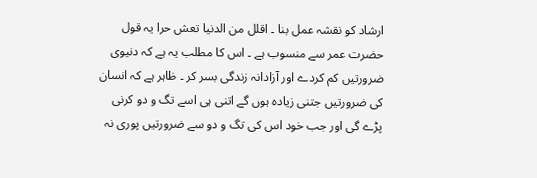ارشاد کو نقشہ عمل بنا ۔ اقلل من الدنیا تعش حرا یہ قول حضرت عمر سے منسوب ہے ۔ اس کا مطلب یہ ہے کہ دنیوی ضرورتیں کم کردے اور آزادانہ زندگی بسر کر ۔ ظاہر ہے کہ انسان کی ضرورتیں جتنی زیادہ ہوں گے اتنی ہی اسے تگ و دو کرنی پڑے گی اور جب خود اس کی تگ و دو سے ضرورتیں پوری نہ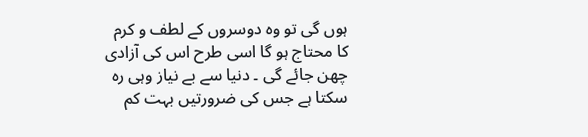ہوں گی تو وہ دوسروں کے لطف و کرم کا محتاج ہو گا اسی طرح اس کی آزادی چھن جائے گی ۔ دنیا سے بے نیاز وہی رہ سکتا ہے جس کی ضرورتیں بہت کم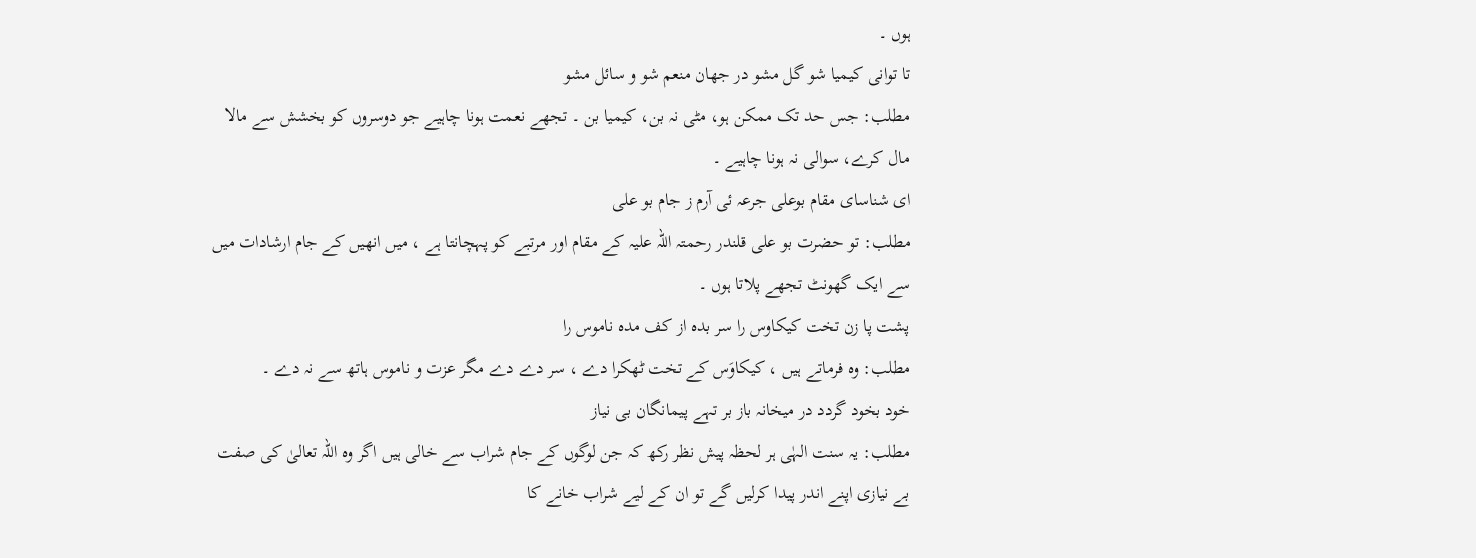ہوں ۔
تا توانی کیمیا شو گل مشو در جھان منعم شو و سائل مشو
مطلب: جس حد تک ممکن ہو، مٹی نہ بن، کیمیا بن ۔ تجھے نعمت ہونا چاہیے جو دوسروں کو بخشش سے مالا مال کرے، سوالی نہ ہونا چاہیے ۔
ای شناسای مقام بوعلی جرعہ ئی آرم ز جام بو علی
مطلب: تو حضرت بو علی قلندر رحمتہ اللہ علیہ کے مقام اور مرتبے کو پہچانتا ہے ، میں انھیں کے جام ارشادات میں سے ایک گھونٹ تجھے پلاتا ہوں ۔
پشت پا زن تخت کیکاوس را سر بدہ از کف مدہ ناموس را
مطلب: وہ فرماتے ہیں ، کیکاوَس کے تخت ٹھکرا دے ، سر دے دے مگر عزت و ناموس ہاتھ سے نہ دے ۔
خود بخود گردد در میخانہ باز بر تہے پیمانگان بی نیاز
مطلب: یہ سنت الہٰی ہر لحظہ پیش نظر رکھ کہ جن لوگوں کے جام شراب سے خالی ہیں اگر وہ اللہ تعالیٰ کی صفت بے نیازی اپنے اندر پیدا کرلیں گے تو ان کے لیے شراب خانے کا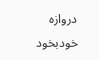دروازہ خودبخود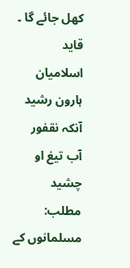کھل جائے گا ۔
قاید اسلامیان ہارون رشید آنکہ نقفور آب تیغ او چشید
مطلب: مسلمانوں کے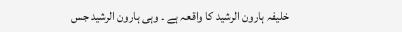خلیفہ ہارون الرشید کا واقعہ ہے ۔ وہی ہارون الرشید جس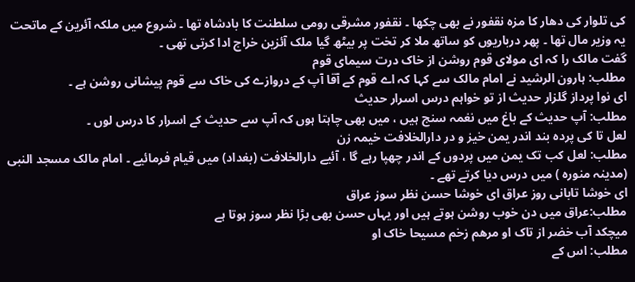کی تلوار کی دھار کا مزہ نقفور نے بھی چکھا ۔ نقفور مشرقی رومی سلطنت کا بادشاہ تھا ۔ شروع میں ملکہ آئرین کے ماتحت یہ وزیر مال تھا ۔ پھر درباریوں کو ساتھ ملا کر تخت پر بیٹھ گیا ملک آئزین خراج ادا کرتی تھی ۔
گفت مالک را کہ ای مولای قوم روشن از خاک درت سیمای قوم
مطلب: ہارون الرشید نے امام مالک سے کہا کہ اے قوم کے آقا آپ کے دروازے کی خاک سے قوم پیشانی روشن ہے ۔
ای نوا پرداز گلزار حدیث از تو خواہم درس اسرار حدیث
مطلب: آپ حدیث کے باغ میں نغمہ سنج ہیں ، میں بھی چاہتا ہوں کہ آپ سے حدیث کے اسرار کا درس لوں ۔
لعل تا کی پردہ بند اندر یمن خیز و در دارالخلافت خیمہ زن
مطلب: لعل کب تک یمن میں پردوں کے اندر چھپا رہے گا ، آئیے دارالخلافت (بغداد) میں قیام فرمائیے ۔ امام مالک مسجد النبی (مدینہ منورہ ) میں درس دیا کرتے تھے ۔
ای خوشا تابانی روز عراق ای خوشا حسن نظر سوز عراق
مطلب:عراق میں دن خوب روشن ہوتے ہیں اور یہاں حسن بھی بڑا نظر سوز ہوتا ہے
میچکد آب خضر از تاک او مرھم زخم مسیحا خاک او
مطلب: اس کے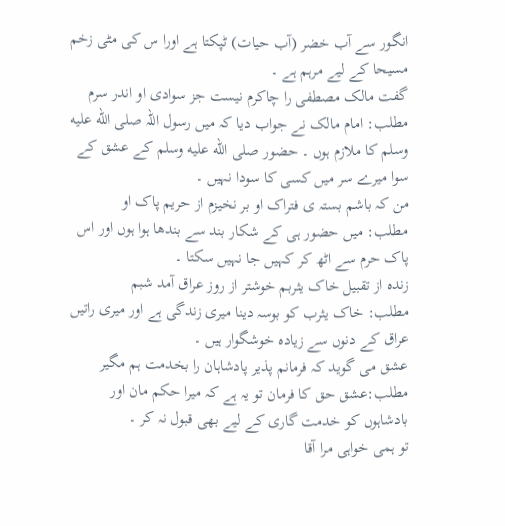انگور سے آب خضر (آب حیات) ٹپکتا ہے اورا س کی مٹی زخم مسیحا کے لیے مرہم ہے ۔
گفت مالک مصطفی را چاکرم نیست جز سوادی او اندر سرم
مطلب: امام مالک نے جواب دیا کہ میں رسول اللہ صلى الله عليه وسلم کا ملازم ہوں ۔ حضور صلى الله عليه وسلم کے عشق کے سوا میرے سر میں کسی کا سودا نہیں ۔
من کہ باشم بستہ ی فتراک او بر نخیزم از حریم پاک او
مطلب: میں حضور ہی کے شکار بند سے بندھا ہوا ہوں اور اس پاک حرم سے اٹھ کر کہیں جا نہیں سکتا ۔
زندہ از تقبیل خاک یثربم خوشتر از روز عراق آمد شبم
مطلب: خاک یثرب کو بوسہ دینا میری زندگی ہے اور میری راتیں عراق کے دنوں سے زیادہ خوشگوار ہیں ۔
عشق می گوید کہ فرمانم پذیر پادشاہان را بخدمت ہم مگیر
مطلب:عشق حق کا فرمان تو یہ ہے کہ میرا حکم مان اور بادشاہوں کو خدمت گاری کے لیے بھی قبول نہ کر ۔
تو ہمی خواہی مرا آقا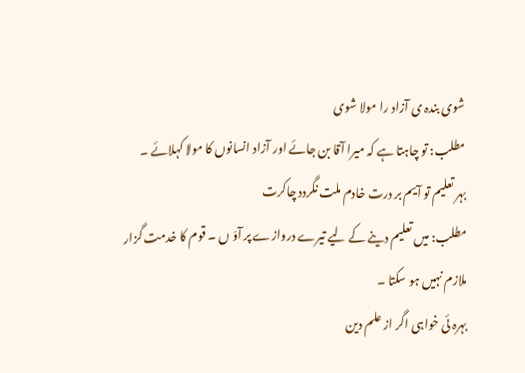شوی بندہ ی آزاد را مولا شوی
مطلب: تو چاہتا ہے کہ میرا آقا بن جائے اور آزاد انسانوں کا مولا کہلائے ۔
بہر تعلیم تو آیم بر درت خادم ملت نگردد چاکرت
مطلب: میں تعلیم دینے کے لیے تیرے دروازے پر آوَ ں ۔ قوم کا خدمت گزار ملازم نہیں ہو سکتا ۔
بہرہ ئی خواہی اگر از علم دین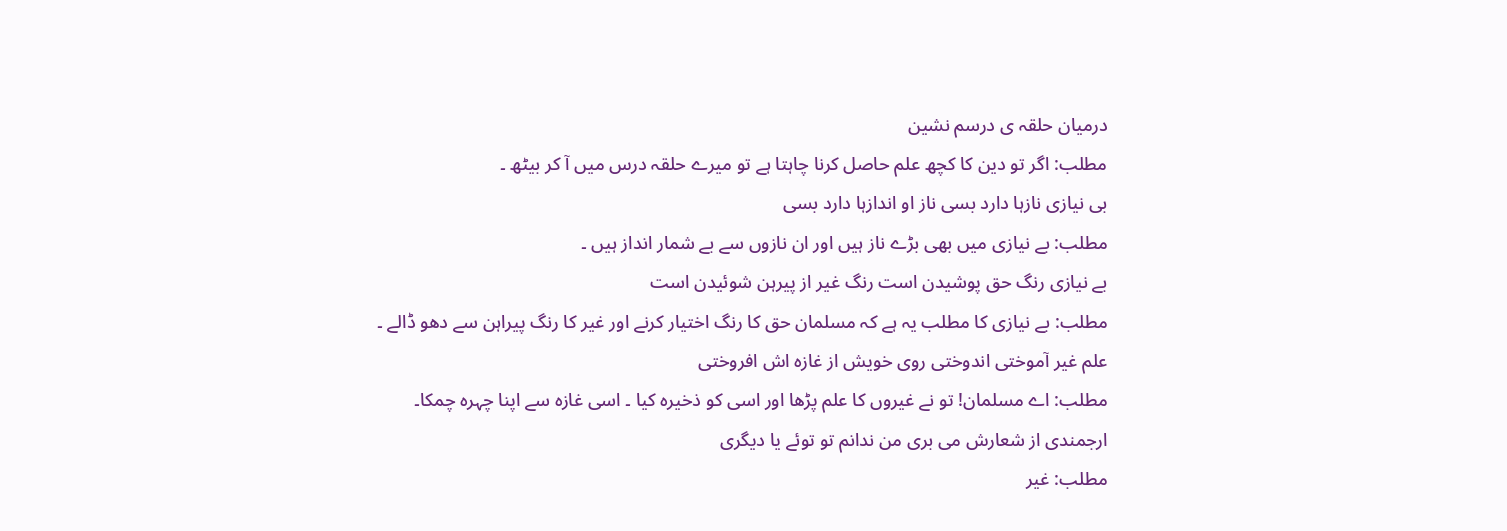درمیان حلقہ ی درسم نشین
مطلب: اگر تو دین کا کچھ علم حاصل کرنا چاہتا ہے تو میرے حلقہ درس میں آ کر بیٹھ ۔
بی نیازی نازہا دارد بسی ناز او اندازہا دارد بسی
مطلب: بے نیازی میں بھی بڑے ناز ہیں اور ان نازوں سے بے شمار انداز ہیں ۔
بے نیازی رنگ حق پوشیدن است رنگ غیر از پیرہن شوئیدن است
مطلب: بے نیازی کا مطلب یہ ہے کہ مسلمان حق کا رنگ اختیار کرنے اور غیر کا رنگ پیراہن سے دھو ڈالے ۔
علم غیر آموختی اندوختی روی خویش از غازہ اش افروختی
مطلب: اے مسلمان! تو نے غیروں کا علم پڑھا اور اسی کو ذخیرہ کیا ۔ اسی غازہ سے اپنا چہرہ چمکا۔
ارجمندی از شعارش می بری من ندانم تو توئے یا دیگری
مطلب: غیر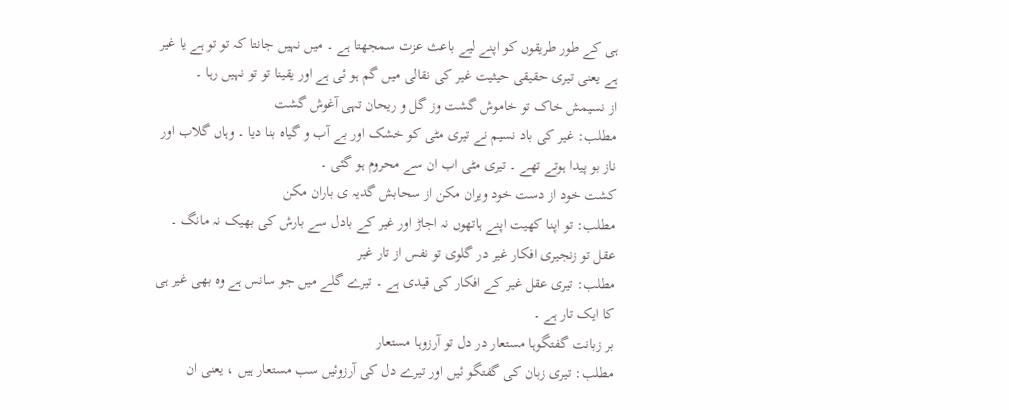ہی کے طور طریقوں کو اپنے لیے باعث عزت سمجھتا ہے ۔ میں نہیں جانتا کہ تو تو ہے یا غیر ہے یعنی تیری حقیقی حیثیت غیر کی نقالی میں گم ہو ئی ہے اور یقینا تو تو نہیں رہا ۔
از نسیمش خاک تو خاموش گشت وز گل و ریحان تہی آغوش گشت
مطلب: غیر کی باد نسیم نے تیری مٹی کو خشک اور بے آب و گیاہ بنا دیا ۔ وہاں گلاب اور ناز بو پیدا ہوتے تھے ۔ تیری مٹی اب ان سے محروم ہو گئی ۔
کشت خود از دست خود ویران مکن از سحابش گدیہ ی باران مکن
مطلب: تو اپنا کھیت اپنے ہاتھوں نہ اجاڑ اور غیر کے بادل سے بارش کی بھیک نہ مانگ ۔
عقل تو زنجیری افکار غیر در گلوی تو نفس از تار غیر
مطلب: تیری عقل غیر کے افکار کی قیدی ہے ۔ تیرے گلے میں جو سانس ہے وہ بھی غیر ہی کا ایک تار ہے ۔
بر زبانت گفتگوہا مستعار در دل تو آرزوہا مستعار
مطلب: تیری زبان کی گفتگو ئیں اور تیرے دل کی آرزوئیں سب مستعار ہیں ، یعنی ان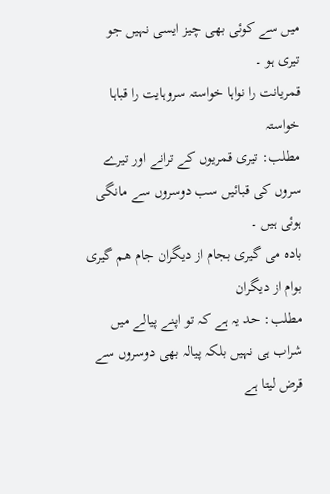میں سے کوئی بھی چیز ایسی نہیں جو تیری ہو ۔
قمریانت را نواہا خواستہ سروہایت را قباہا خواستہ
مطلب: تیری قمریوں کے ترانے اور تیرے سروں کی قبائیں سب دوسروں سے مانگی ہوئی ہیں ۔
بادہ می گیری بجام از دیگران جام ھم گیری بوام از دیگران
مطلب: حد یہ ہے کہ تو اپنے پیالے میں شراب ہی نہیں بلکہ پیالہ بھی دوسروں سے قرض لیتا ہے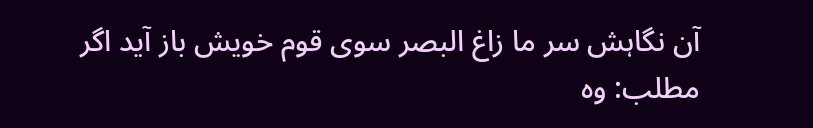آن نگاہش سر ما زاغ البصر سوی قوم خویش باز آید اگر
مطلب: وہ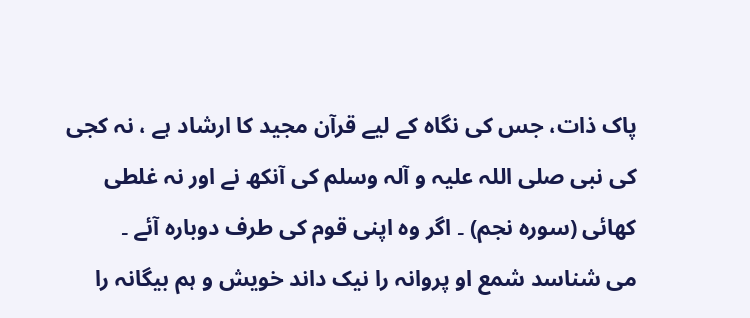پاک ذات، جس کی نگاہ کے لیے قرآن مجید کا ارشاد ہے ، نہ کجی کی نبی صلی اللہ علیہ و آلہ وسلم کی آنکھ نے اور نہ غلطی کھائی (سورہ نجم) ۔ اگر وہ اپنی قوم کی طرف دوبارہ آئے ۔
می شناسد شمع او پروانہ را نیک داند خویش و ہم بیگانہ را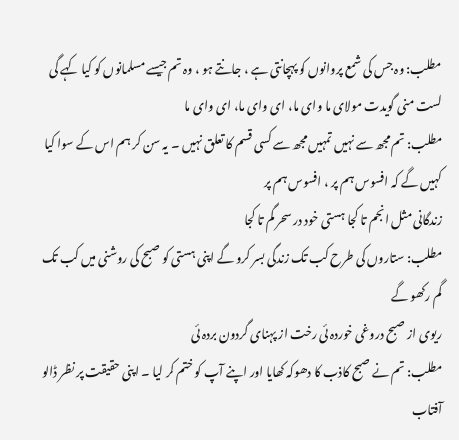مطلب: وہ جس کی شمع پروانوں کو پہچانتی ہے ، جانتے ہو ، وہ تم جیسے مسلمانوں کو کیا کہے گی
لست منی گویدت مولای ما وای ما، ای وای ما، ای وای ما
مطلب: تم مجھ سے نہیں تمہیں مجھ سے کسی قسم کا تعلق نہیں ۔ یہ سن کر ہم اس کے سوا کیا کہیں گے کہ افسوس ہم پر ، افسوس ہم پر
زندگانی مثل انجم تا کجا ہستی خود در سحر گم تا کجا
مطلب: ستاروں کی طرح کب تک زندگی بسر کرو گے اپنی ہستی کو صبح کی روشنی میں کب تک گم رکھو گے
ریوی از صبح دروغی خوردہ ئی رخت از پہنای گردون بردہ ئی
مطلب: تم نے صبح کاذب کا دھوکہ کھایا اور اپنے آپ کو ختم کر لیا ۔ اپنی حقیقت پر نظر ڈالو
آفتاب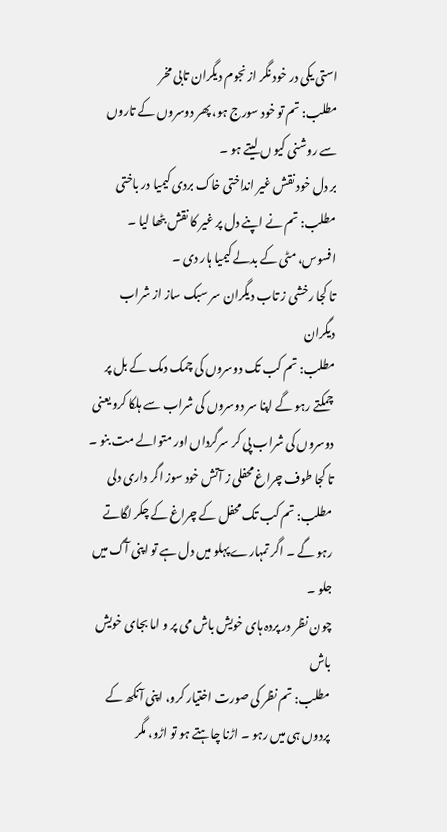استی یکی در خود نگر از نجوم دیگران تابی مخر
مطلب: تم تو خود سورج ہو، پھر دوسروں کے تاروں سے روشنی کیو ں لیتے ہو ۔
بر دل خود نقش غیر انداختی خاک بردی کیمیا در باختی
مطلب: تم نے اپنے دل پر غیر کا نقش بٹھا لیا ۔ افسوس، مٹی کے بدلے کیمیا ہار دی ۔
تا کجا رخشی ز تاب دیگران سر سبک ساز از شراب دیگران
مطلب: تم کب تک دوسروں کی چمک دمک کے بل پر چمکتے رہو گے اپنا سر دوسروں کی شراب سے ہلکا کرو یعنی دوسروں کی شراب پی کر سرگرداں اور متوالے مت بنو ۔
تا کجا طوف چراغ محفلی ز آتش خود سوز اگر داری دلی
مطلب: تم کب تک محفل کے چراغ کے چکر لگاتے رہو گے ۔ اگر تمہارے پہلو میں دل ہے تو اپنی آگ میں جلو ۔
چون نظر در پردہ ہای خویش باش می پر و اما بجای خویش باش
مطلب: تم نظر کی صورت اختیار کرو، اپنی آنکھ کے پردوں ہی میں رہو ۔ اڑنا چاہتے ہو تو اڑو، مگر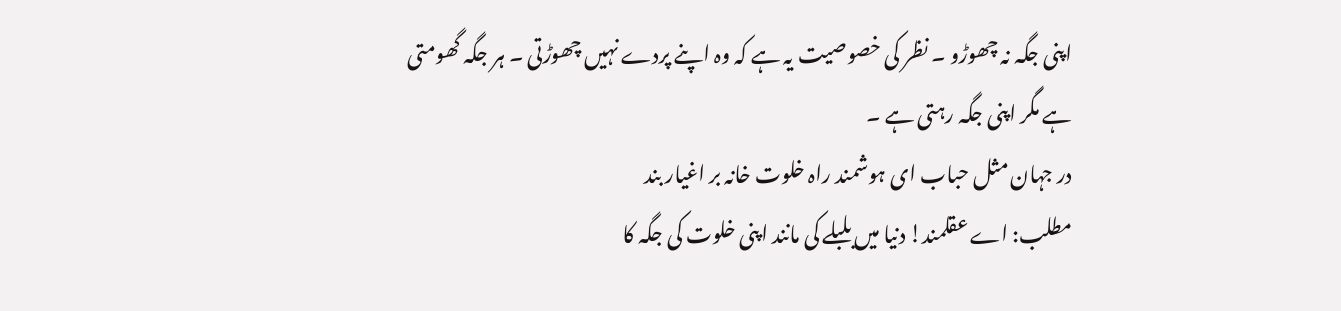اپنی جگہ نہ چھوڑو ۔ نظر کی خصوصیت یہ ہے کہ وہ اپنے پردے نہیں چھوڑتی ۔ ہر جگہ گھومتی ہے مگر اپنی جگہ رہتی ہے ۔
در جہان مثل حباب ای ہوشمند راہ خلوت خانہ بر اغیار بند
مطلب: اے عقلمند! دنیا میں بلبلے کی مانند اپنی خلوت کی جگہ کا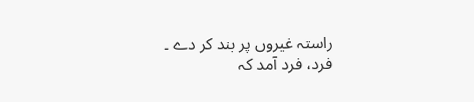راستہ غیروں پر بند کر دے ۔
فرد، فرد آمد کہ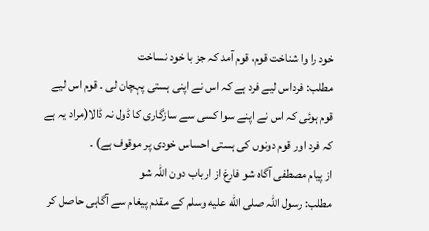خود را وا شناخت قوم، قوم آمد کہ جز با خود نساخت
مطلب: فرداس لیے فرد ہے کہ اس نے اپنی ہستی پہچان لی ۔ قوم اس لیے قوم ہوئی کہ اس نے اپنے سوا کسی سے سازگاری کا ڈول نہ ڈالا(مراد یہ ہے کہ فرد اور قوم دونوں کی ہستی احساس خودی پر موقوف ہے) ۔
از پیام مصطفی آگاہ شو فارغ از ارباب دون اللہ شو
مطلب: رسول اللہ صلى الله عليه وسلم کے مقدم پیغام سے آگاہی حاصل کر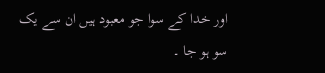اور خدا کے سوا جو معبود ہیں ان سے یک سو ہو جا ۔